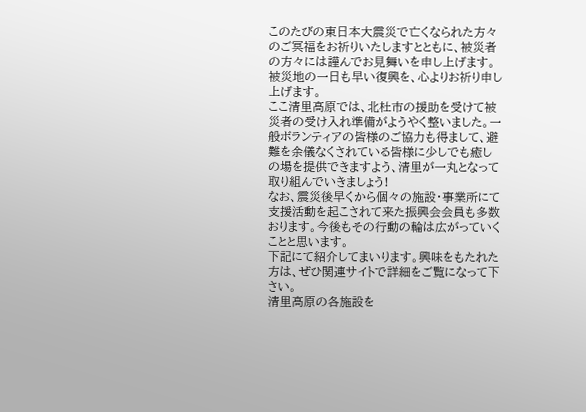このたびの東日本大震災で亡くなられた方々のご冥福をお祈りいたしますとともに、被災者の方々には謹んでお見舞いを申し上げます。被災地の一日も早い復興を、心よりお祈り申し上げます。
ここ清里高原では、北杜市の援助を受けて被災者の受け入れ準備がようやく整いました。一般ボランティアの皆様のご協力も得まして、避難を余儀なくされている皆様に少しでも癒しの場を提供できますよう、清里が一丸となって取り組んでいきましょう!
なお、震災後早くから個々の施設・事業所にて支援活動を起こされて来た振興会会員も多数おります。今後もその行動の輪は広がっていくことと思います。
下記にて紹介してまいります。興味をもたれた方は、ぜひ関連サイトで詳細をご覧になって下さい。
清里高原の各施設を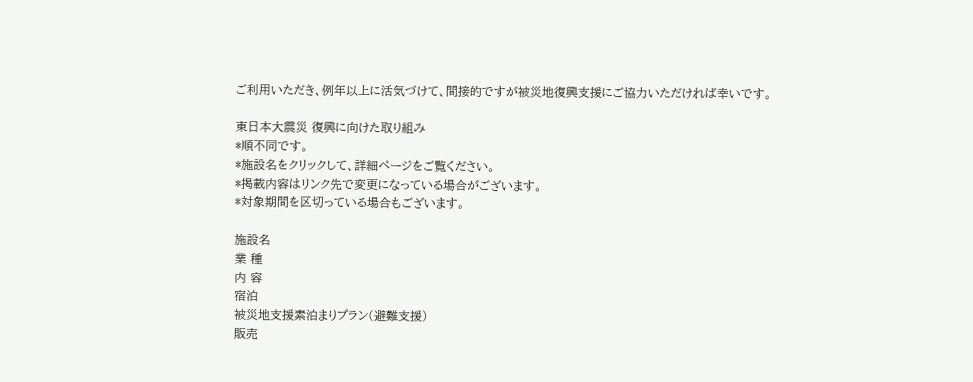ご利用いただき、例年以上に活気づけて、間接的ですが被災地復興支援にご協力いただければ幸いです。

東日本大震災 復興に向けた取り組み
*順不同です。
*施設名をクリックして、詳細ページをご覧ください。
*掲載内容はリンク先で変更になっている場合がございます。
*対象期間を区切っている場合もございます。

施設名
業 種
内 容
宿泊
被災地支援素泊まりプラン(避難支援)
販売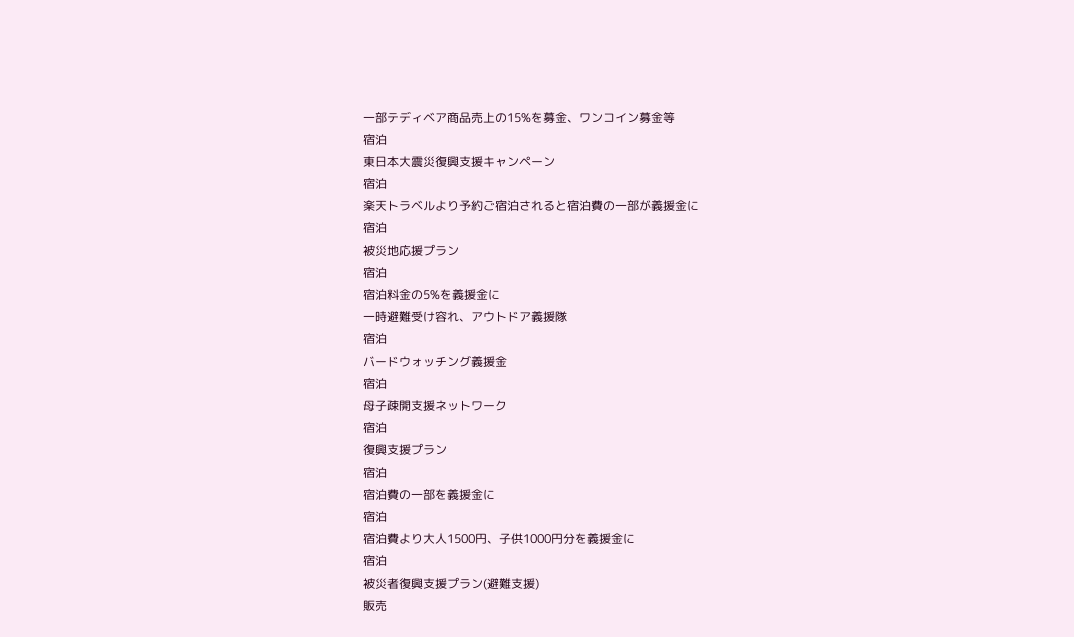一部テディベア商品売上の15%を募金、ワンコイン募金等
宿泊
東日本大震災復興支援キャンペーン
宿泊
楽天トラベルより予約ご宿泊されると宿泊費の一部が義援金に
宿泊
被災地応援プラン
宿泊
宿泊料金の5%を義援金に
一時避難受け容れ、アウトドア義援隊
宿泊
バードウォッチング義援金
宿泊
母子疎開支援ネットワーク
宿泊
復興支援プラン
宿泊
宿泊費の一部を義援金に
宿泊
宿泊費より大人1500円、子供1000円分を義援金に
宿泊
被災者復興支援プラン(避難支援)
販売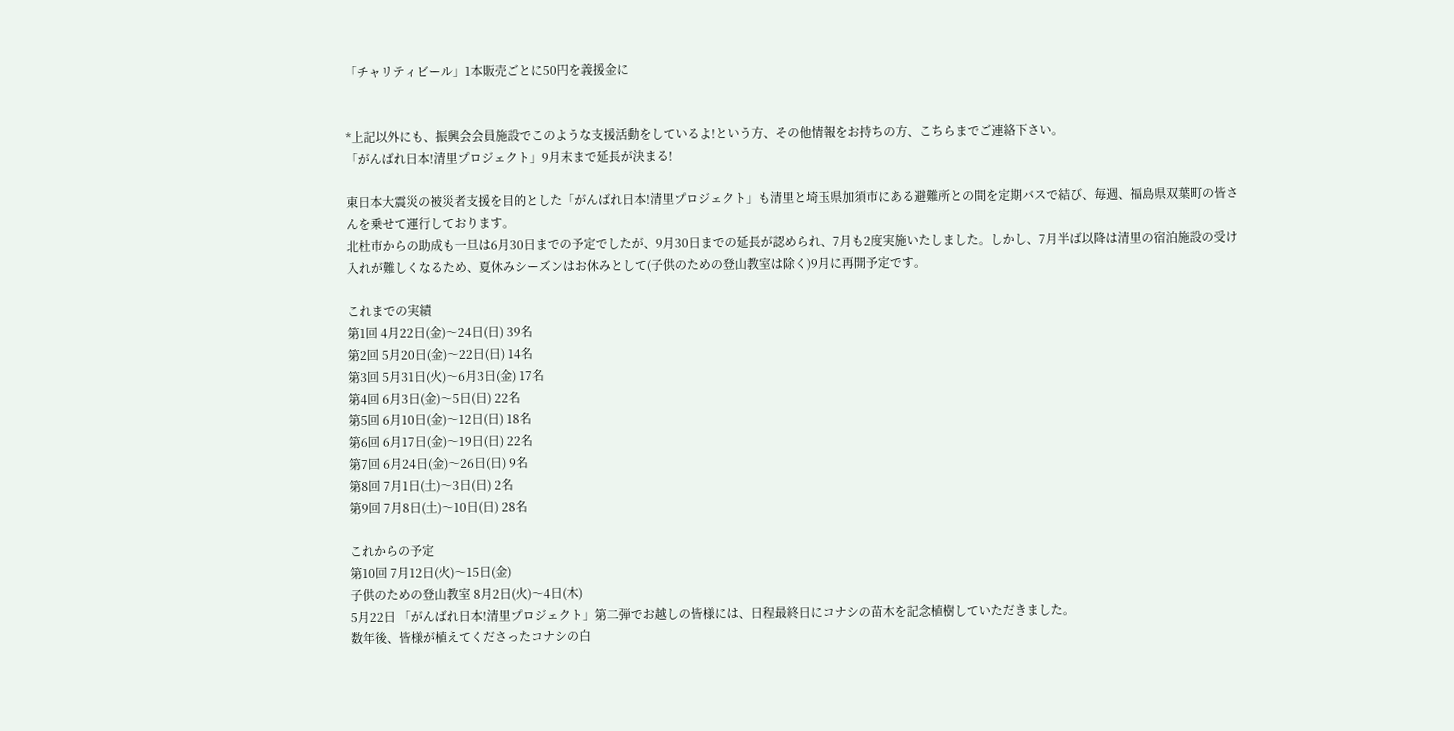「チャリティビール」1本販売ごとに50円を義援金に


*上記以外にも、振興会会員施設でこのような支援活動をしているよ!という方、その他情報をお持ちの方、こちらまでご連絡下さい。
「がんばれ日本!清里プロジェクト」9月末まで延長が決まる!

東日本大震災の被災者支援を目的とした「がんばれ日本!清里プロジェクト」も清里と埼玉県加須市にある避難所との間を定期バスで結び、毎週、福島県双葉町の皆さんを乗せて運行しております。
北杜市からの助成も一旦は6月30日までの予定でしたが、9月30日までの延長が認められ、7月も2度実施いたしました。しかし、7月半ば以降は清里の宿泊施設の受け入れが難しくなるため、夏休みシーズンはお休みとして(子供のための登山教室は除く)9月に再開予定です。

これまでの実績
第1回 4月22日(金)〜24日(日) 39名
第2回 5月20日(金)〜22日(日) 14名
第3回 5月31日(火)〜6月3日(金) 17名
第4回 6月3日(金)〜5日(日) 22名
第5回 6月10日(金)〜12日(日) 18名
第6回 6月17日(金)〜19日(日) 22名
第7回 6月24日(金)〜26日(日) 9名
第8回 7月1日(土)〜3日(日) 2名
第9回 7月8日(土)〜10日(日) 28名

これからの予定
第10回 7月12日(火)〜15日(金)
子供のための登山教室 8月2日(火)〜4日(木)
5月22日 「がんばれ日本!清里プロジェクト」第二弾でお越しの皆様には、日程最終日にコナシの苗木を記念植樹していただきました。
数年後、皆様が植えてくださったコナシの白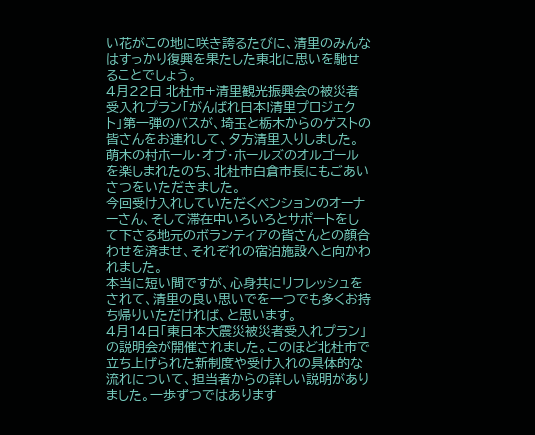い花がこの地に咲き誇るたびに、清里のみんなはすっかり復興を果たした東北に思いを馳せることでしょう。
4月22日 北杜市+清里観光振興会の被災者受入れプラン「がんばれ日本!清里プロジェクト」第一弾のバスが、埼玉と栃木からのゲストの皆さんをお連れして、夕方清里入りしました。
萌木の村ホール・オブ・ホールズのオルゴールを楽しまれたのち、北杜市白倉市長にもごあいさつをいただきました。
今回受け入れしていただくペンションのオーナーさん、そして滞在中いろいろとサポートをして下さる地元のボランティアの皆さんとの顔合わせを済ませ、それぞれの宿泊施設へと向かわれました。
本当に短い間ですが、心身共にリフレッシュをされて、清里の良い思いでを一つでも多くお持ち帰りいただければ、と思います。
4月14日「東日本大震災被災者受入れプラン」の説明会が開催されました。このほど北杜市で立ち上げられた新制度や受け入れの具体的な流れについて、担当者からの詳しい説明がありました。一歩ずつではあります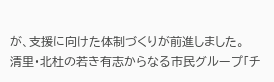が、支援に向けた体制づくりが前進しました。
清里・北杜の若き有志からなる市民グループ「チ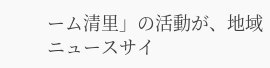ーム清里」の活動が、地域ニュースサイ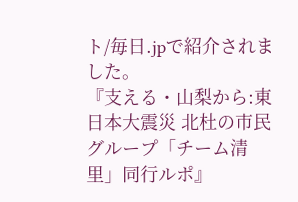ト/毎日.jpで紹介されました。
『支える・山梨から:東日本大震災 北杜の市民グループ「チーム清里」同行ルポ』